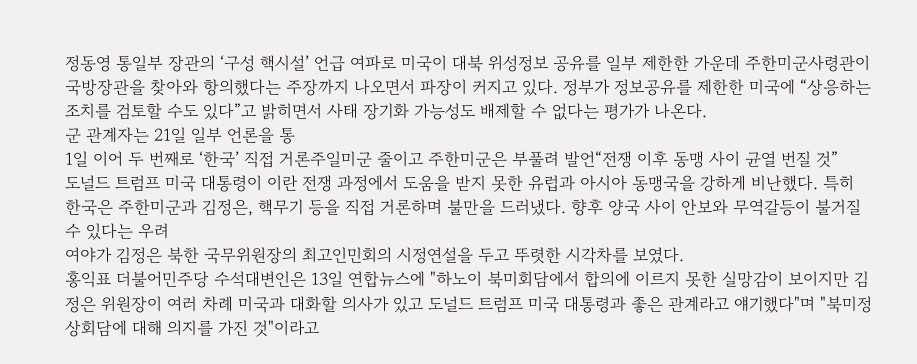정동영 통일부 장관의 ‘구성 핵시설’ 언급 여파로 미국이 대북 위성정보 공유를 일부 제한한 가운데 주한미군사령관이 국방장관을 찾아와 항의했다는 주장까지 나오면서 파장이 커지고 있다. 정부가 정보공유를 제한한 미국에 “상응하는 조치를 검토할 수도 있다”고 밝히면서 사태 장기화 가능성도 배제할 수 없다는 평가가 나온다.
군 관계자는 21일 일부 언론을 통
1일 이어 두 번째로 ‘한국’ 직접 거론주일미군 줄이고 주한미군은 부풀려 발언“전쟁 이후 동맹 사이 균열 번질 것”
도널드 트럼프 미국 대통령이 이란 전쟁 과정에서 도움을 받지 못한 유럽과 아시아 동맹국을 강하게 비난했다. 특히 한국은 주한미군과 김정은, 핵무기 등을 직접 거론하며 불만을 드러냈다. 향후 양국 사이 안보와 무역갈등이 불거질 수 있다는 우려
여야가 김정은 북한 국무위원장의 최고인민회의 시정연설을 두고 뚜렷한 시각차를 보였다.
홍익표 더불어민주당 수석대변인은 13일 연합뉴스에 "하노이 북미회담에서 합의에 이르지 못한 실망감이 보이지만 김정은 위원장이 여러 차례 미국과 대화할 의사가 있고 도널드 트럼프 미국 대통령과 좋은 관계라고 얘기했다"며 "북미정상회담에 대해 의지를 가진 것"이라고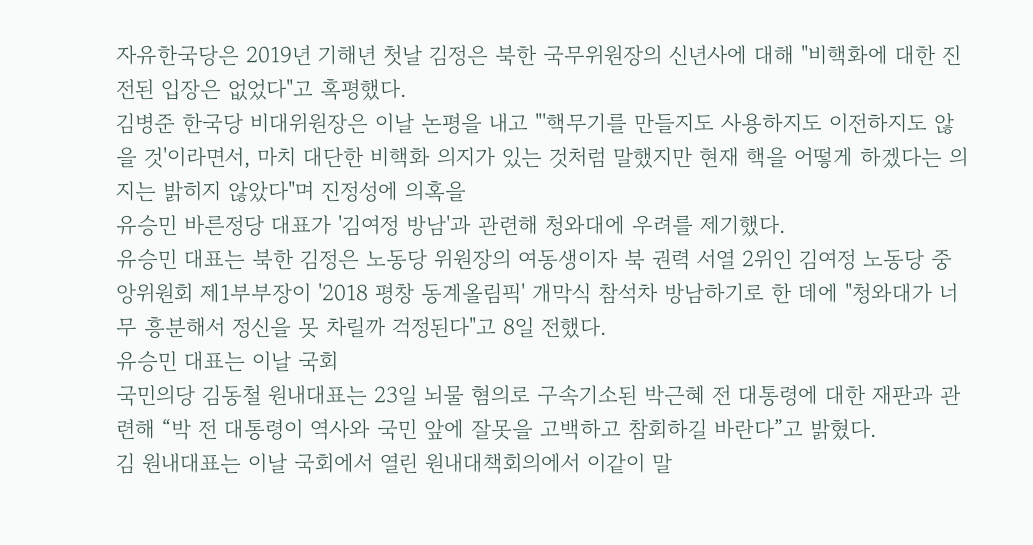자유한국당은 2019년 기해년 첫날 김정은 북한 국무위원장의 신년사에 대해 "비핵화에 대한 진전된 입장은 없었다"고 혹평했다.
김병준 한국당 비대위원장은 이날 논평을 내고 "'핵무기를 만들지도 사용하지도 이전하지도 않을 것'이라면서, 마치 대단한 비핵화 의지가 있는 것처럼 말했지만 현재 핵을 어떻게 하겠다는 의지는 밝히지 않았다"며 진정성에 의혹을
유승민 바른정당 대표가 '김여정 방남'과 관련해 청와대에 우려를 제기했다.
유승민 대표는 북한 김정은 노동당 위원장의 여동생이자 북 권력 서열 2위인 김여정 노동당 중앙위원회 제1부부장이 '2018 평창 동계올림픽' 개막식 참석차 방남하기로 한 데에 "청와대가 너무 흥분해서 정신을 못 차릴까 걱정된다"고 8일 전했다.
유승민 대표는 이날 국회
국민의당 김동철 원내대표는 23일 뇌물 혐의로 구속기소된 박근혜 전 대통령에 대한 재판과 관련해 “박 전 대통령이 역사와 국민 앞에 잘못을 고백하고 참회하길 바란다”고 밝혔다.
김 원내대표는 이날 국회에서 열린 원내대책회의에서 이같이 말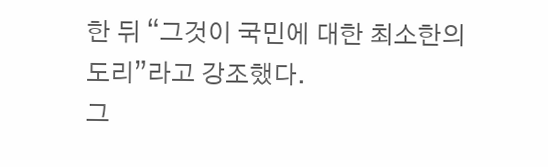한 뒤 “그것이 국민에 대한 최소한의 도리”라고 강조했다.
그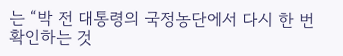는 “박 전 대통령의 국정농단에서 다시 한 번 확인하는 것